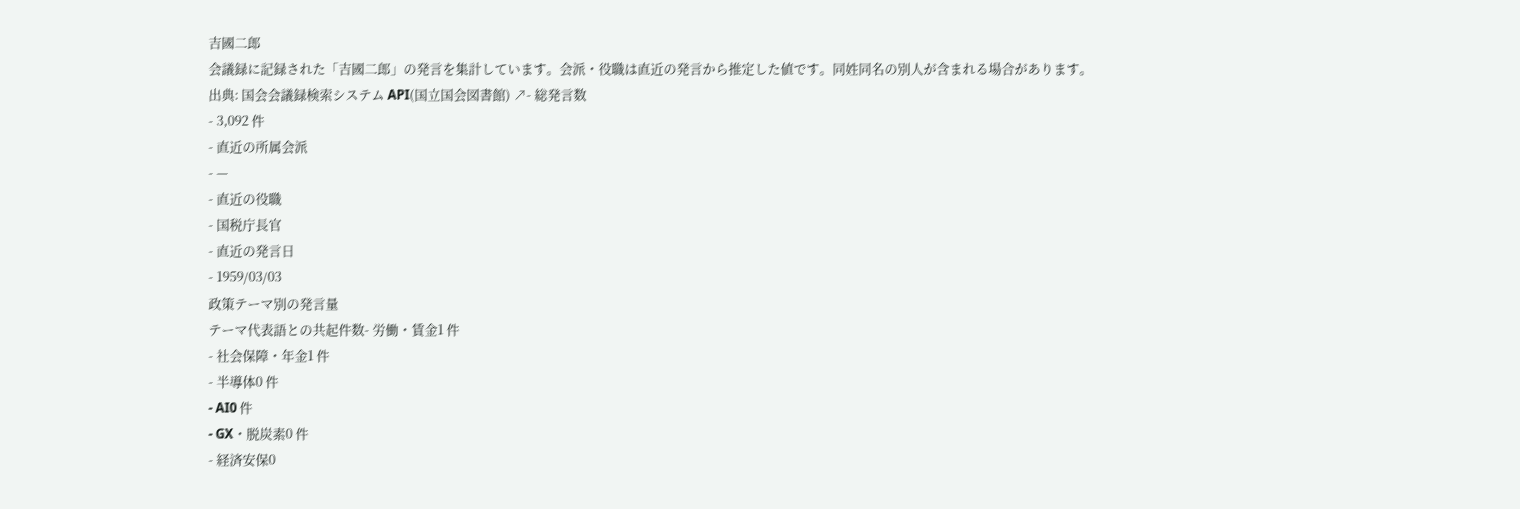吉國二郎
会議録に記録された「吉國二郎」の発言を集計しています。会派・役職は直近の発言から推定した値です。同姓同名の別人が含まれる場合があります。
出典: 国会会議録検索システム API(国立国会図書館) ↗- 総発言数
- 3,092 件
- 直近の所属会派
- —
- 直近の役職
- 国税庁長官
- 直近の発言日
- 1959/03/03
政策テーマ別の発言量
テーマ代表語との共起件数- 労働・賃金1 件
- 社会保障・年金1 件
- 半導体0 件
- AI0 件
- GX・脱炭素0 件
- 経済安保0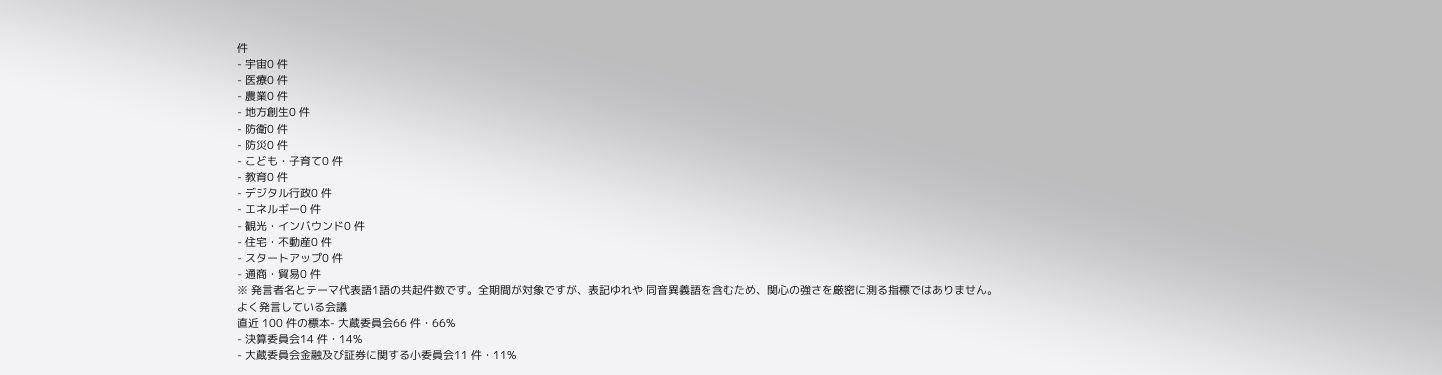件
- 宇宙0 件
- 医療0 件
- 農業0 件
- 地方創生0 件
- 防衛0 件
- 防災0 件
- こども・子育て0 件
- 教育0 件
- デジタル行政0 件
- エネルギー0 件
- 観光・インバウンド0 件
- 住宅・不動産0 件
- スタートアップ0 件
- 通商・貿易0 件
※ 発言者名とテーマ代表語1語の共起件数です。全期間が対象ですが、表記ゆれや 同音異義語を含むため、関心の強さを厳密に測る指標ではありません。
よく発言している会議
直近 100 件の標本- 大蔵委員会66 件・66%
- 決算委員会14 件・14%
- 大蔵委員会金融及び証券に関する小委員会11 件・11%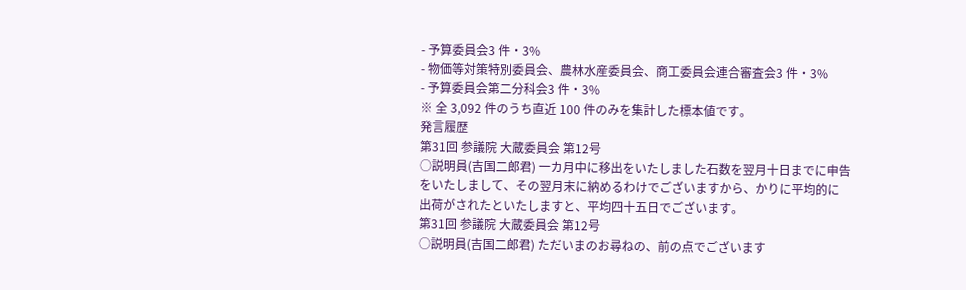- 予算委員会3 件・3%
- 物価等対策特別委員会、農林水産委員会、商工委員会連合審査会3 件・3%
- 予算委員会第二分科会3 件・3%
※ 全 3,092 件のうち直近 100 件のみを集計した標本値です。
発言履歴
第31回 参議院 大蔵委員会 第12号
○説明員(吉国二郎君) 一カ月中に移出をいたしました石数を翌月十日までに申告をいたしまして、その翌月末に納めるわけでございますから、かりに平均的に出荷がされたといたしますと、平均四十五日でございます。
第31回 参議院 大蔵委員会 第12号
○説明員(吉国二郎君) ただいまのお尋ねの、前の点でございます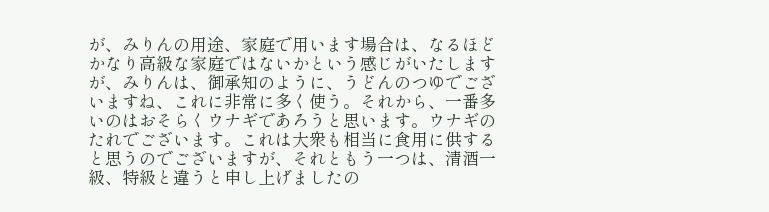が、みりんの用途、家庭で用います場合は、なるほどかなり高級な家庭ではないかという感じがいたしますが、みりんは、御承知のように、うどんのつゆでございますね、これに非常に多く使う。それから、一番多いのはおそらくウナギであろうと思います。ウナギのたれでございます。これは大衆も相当に食用に供すると思うのでございますが、それともう一つは、清酒一級、特級と違うと申し上げましたの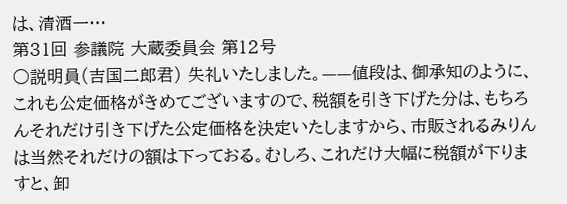は、清酒一…
第31回 参議院 大蔵委員会 第12号
○説明員(吉国二郎君) 失礼いたしました。——値段は、御承知のように、これも公定価格がきめてございますので、税額を引き下げた分は、もちろんそれだけ引き下げた公定価格を決定いたしますから、市販されるみりんは当然それだけの額は下っておる。むしろ、これだけ大幅に税額が下りますと、卸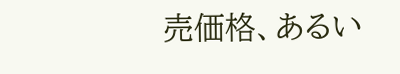売価格、あるい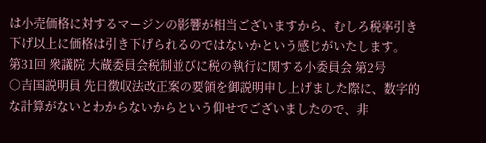は小売価格に対するマージンの影響が相当ございますから、むしろ税率引き下げ以上に価格は引き下げられるのではないかという感じがいたします。
第31回 衆議院 大蔵委員会税制並びに税の執行に関する小委員会 第2号
○吉国説明員 先日徴収法改正案の要領を御説明申し上げました際に、数字的な計算がないとわからないからという仰せでございましたので、非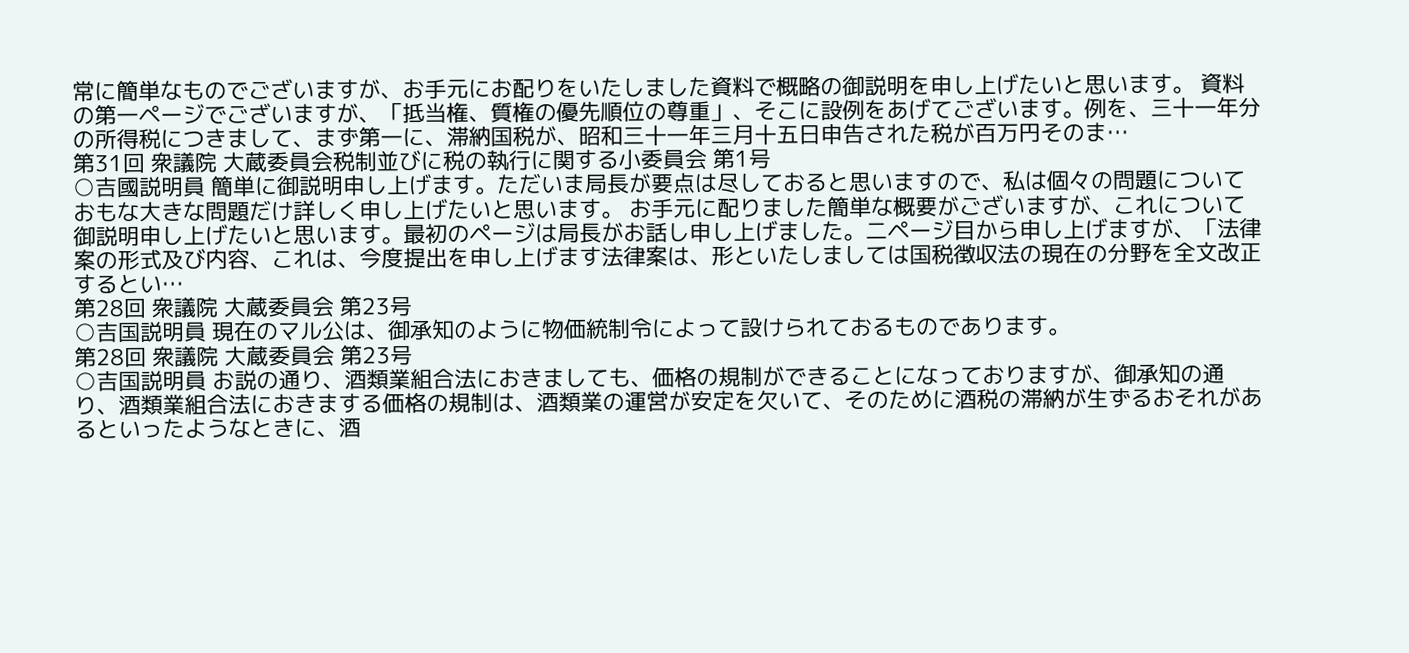常に簡単なものでございますが、お手元にお配りをいたしました資料で概略の御説明を申し上げたいと思います。 資料の第一ページでございますが、「抵当権、質権の優先順位の尊重」、そこに設例をあげてございます。例を、三十一年分の所得税につきまして、まず第一に、滞納国税が、昭和三十一年三月十五日申告された税が百万円そのま…
第31回 衆議院 大蔵委員会税制並びに税の執行に関する小委員会 第1号
○吉國説明員 簡単に御説明申し上げます。ただいま局長が要点は尽しておると思いますので、私は個々の問題についておもな大きな問題だけ詳しく申し上げたいと思います。 お手元に配りました簡単な概要がございますが、これについて御説明申し上げたいと思います。最初のページは局長がお話し申し上げました。二ページ目から申し上げますが、「法律案の形式及び内容、これは、今度提出を申し上げます法律案は、形といたしましては国税徴収法の現在の分野を全文改正するとい…
第28回 衆議院 大蔵委員会 第23号
○吉国説明員 現在のマル公は、御承知のように物価統制令によって設けられておるものであります。
第28回 衆議院 大蔵委員会 第23号
○吉国説明員 お説の通り、酒類業組合法におきましても、価格の規制ができることになっておりますが、御承知の通り、酒類業組合法におきまする価格の規制は、酒類業の運営が安定を欠いて、そのために酒税の滞納が生ずるおそれがあるといったようなときに、酒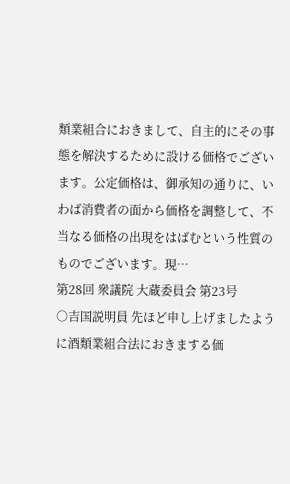類業組合におきまして、自主的にその事態を解決するために設ける価格でございます。公定価格は、御承知の通りに、いわば消費者の面から価格を調整して、不当なる価格の出現をはばむという性質のものでございます。現…
第28回 衆議院 大蔵委員会 第23号
○吉国説明員 先ほど申し上げましたように酒類業組合法におきまする価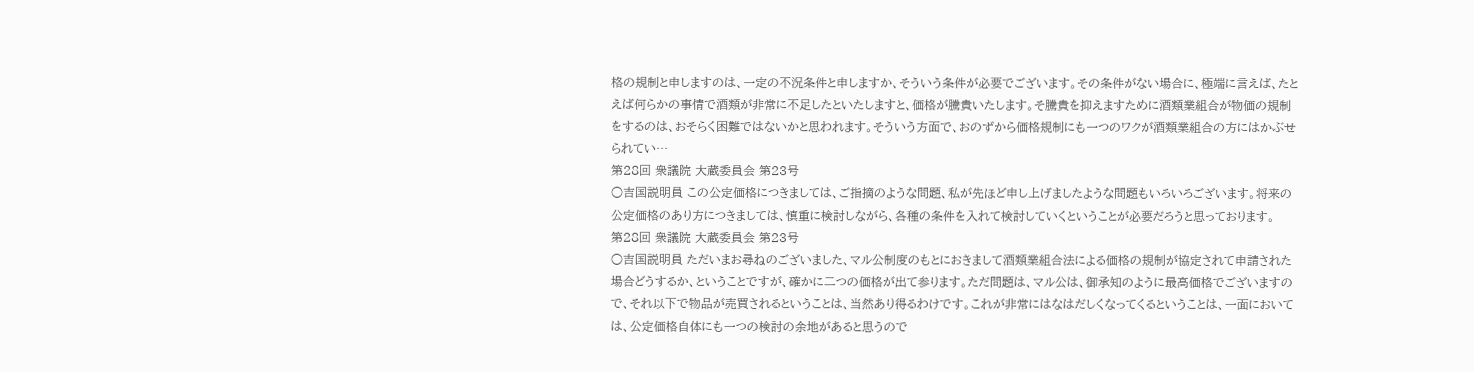格の規制と申しますのは、一定の不況条件と申しますか、そういう条件が必要でございます。その条件がない場合に、極端に言えば、たとえば何らかの事情で酒類が非常に不足したといたしますと、価格が騰貴いたします。そ騰貴を抑えますために酒類業組合が物価の規制をするのは、おそらく困難ではないかと思われます。そういう方面で、おのずから価格規制にも一つのワクが酒類業組合の方にはかぶせられてい…
第28回 衆議院 大蔵委員会 第23号
○吉国説明員 この公定価格につきましては、ご指摘のような問題、私が先ほど申し上げましたような問題もいろいろございます。将来の公定価格のあり方につきましては、慎重に検討しながら、各種の条件を入れて検討していくということが必要だろうと思っております。
第28回 衆議院 大蔵委員会 第23号
○吉国説明員 ただいまお尋ねのございました、マル公制度のもとにおきまして酒類業組合法による価格の規制が協定されて申請された場合どうするか、ということですが、確かに二つの価格が出て参ります。ただ問題は、マル公は、御承知のように最高価格でございますので、それ以下で物品が売買されるということは、当然あり得るわけです。これが非常にはなはだしくなってくるということは、一面においては、公定価格自体にも一つの検討の余地があると思うので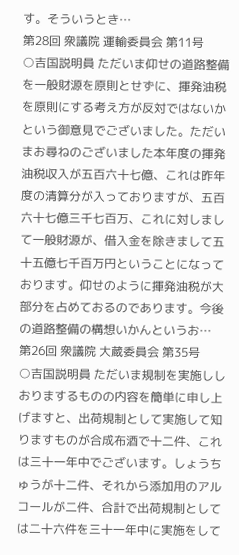す。そういうとき…
第28回 衆議院 運輸委員会 第11号
○吉国説明員 ただいま仰せの道路整備を一般財源を原則とせずに、揮発油税を原則にする考え方が反対ではないかという御意見でございました。ただいまお尋ねのございました本年度の揮発油税収入が五百六十七億、これは昨年度の清算分が入っておりますが、五百六十七億三千七百万、これに対しまして一般財源が、借入金を除きまして五十五億七千百万円ということになっております。仰せのように揮発油税が大部分を占めておるのであります。今後の道路整備の構想いかんというお…
第26回 衆議院 大蔵委員会 第35号
○吉国説明員 ただいま規制を実施ししおりまするものの内容を簡単に申し上げますと、出荷規制として実施して知りますものが合成布酒で十二件、これは三十一年中でございます。しょうちゅうが十二件、それから添加用のアルコールが二件、合計で出荷規制としては二十六件を三十一年中に実施をして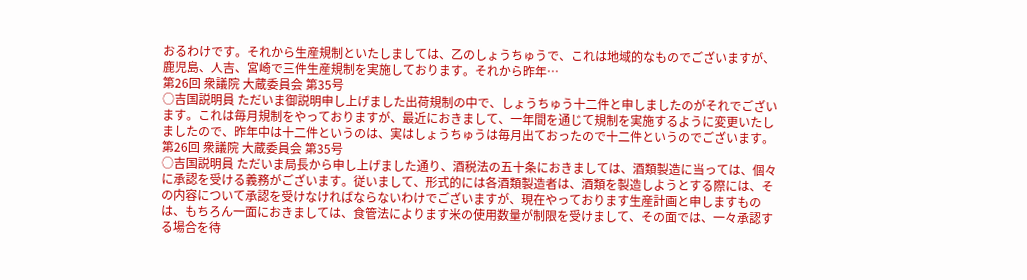おるわけです。それから生産規制といたしましては、乙のしょうちゅうで、これは地域的なものでございますが、鹿児島、人吉、宮崎で三件生産規制を実施しております。それから昨年…
第26回 衆議院 大蔵委員会 第35号
○吉国説明員 ただいま御説明申し上げました出荷規制の中で、しょうちゅう十二件と申しましたのがそれでございます。これは毎月規制をやっておりますが、最近におきまして、一年間を通じて規制を実施するように変更いたしましたので、昨年中は十二件というのは、実はしょうちゅうは毎月出ておったので十二件というのでございます。
第26回 衆議院 大蔵委員会 第35号
○吉国説明員 ただいま局長から申し上げました通り、酒税法の五十条におきましては、酒類製造に当っては、個々に承認を受ける義務がございます。従いまして、形式的には各酒類製造者は、酒類を製造しようとする際には、その内容について承認を受けなければならないわけでございますが、現在やっております生産計画と申しますものは、もちろん一面におきましては、食管法によります米の使用数量が制限を受けまして、その面では、一々承認する場合を待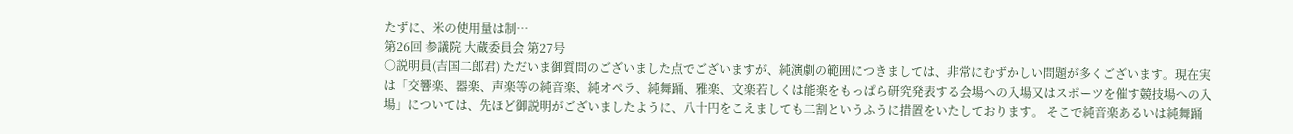たずに、米の使用量は制…
第26回 参議院 大蔵委員会 第27号
○説明員(吉国二郎君) ただいま御質問のございました点でございますが、純演劇の範囲につきましては、非常にむずかしい問題が多くございます。現在実は「交響楽、器楽、声楽等の純音楽、純オペラ、純舞踊、雅楽、文楽若しくは能楽をもっぱら研究発表する会場への入場又はスポーツを催す競技場への入場」については、先ほど御説明がございましたように、八十円をこえましても二割というふうに措置をいたしております。 そこで純音楽あるいは純舞踊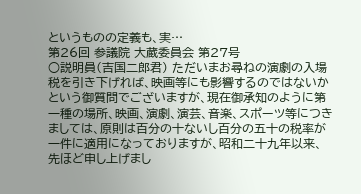というものの定義も、実…
第26回 参議院 大蔵委員会 第27号
○説明員(吉国二郎君) ただいまお尋ねの演劇の入場税を引き下げれば、映画等にも影響するのではないかという御質問でございますが、現在御承知のように第一種の場所、映画、演劇、演芸、音楽、スポーツ等につきましては、原則は百分の十ないし百分の五十の税率が一件に適用になっておりますが、昭和二十九年以来、先ほど申し上げまし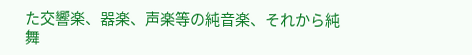た交響楽、器楽、声楽等の純音楽、それから純舞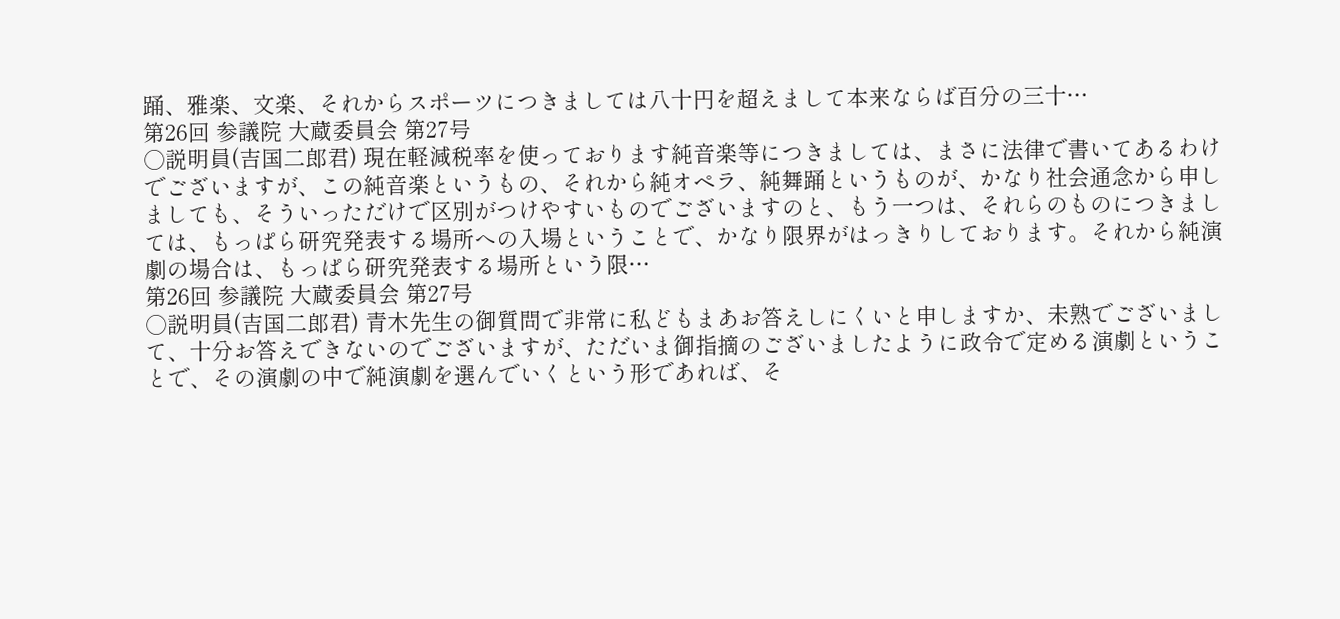踊、雅楽、文楽、それからスポーツにつきましては八十円を超えまして本来ならば百分の三十…
第26回 参議院 大蔵委員会 第27号
○説明員(吉国二郎君) 現在軽減税率を使っております純音楽等につきましては、まさに法律で書いてあるわけでございますが、この純音楽というもの、それから純オペラ、純舞踊というものが、かなり社会通念から申しましても、そういっただけで区別がつけやすいものでございますのと、もう一つは、それらのものにつきましては、もっぱら研究発表する場所への入場ということで、かなり限界がはっきりしております。それから純演劇の場合は、もっぱら研究発表する場所という限…
第26回 参議院 大蔵委員会 第27号
○説明員(吉国二郎君) 青木先生の御質問で非常に私どもまあお答えしにくいと申しますか、未熟でございまして、十分お答えできないのでございますが、ただいま御指摘のございましたように政令で定める演劇ということで、その演劇の中で純演劇を選んでいくという形であれば、そ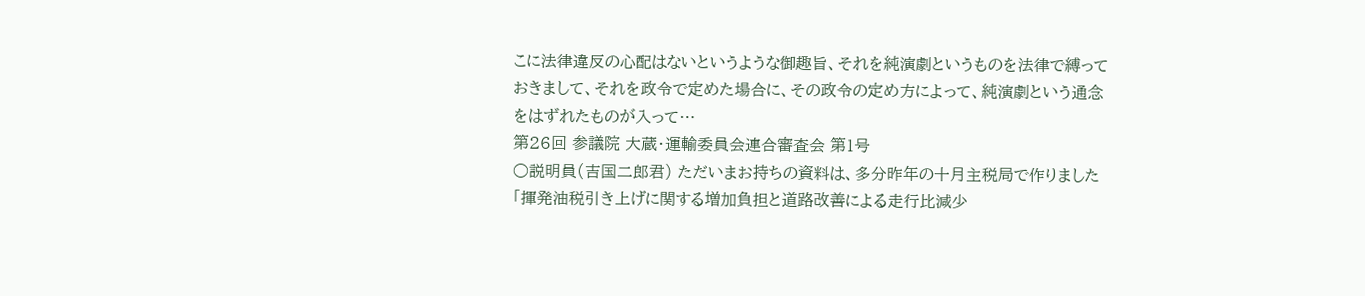こに法律違反の心配はないというような御趣旨、それを純演劇というものを法律で縛っておきまして、それを政令で定めた場合に、その政令の定め方によって、純演劇という通念をはずれたものが入って…
第26回 参議院 大蔵・運輸委員会連合審査会 第1号
○説明員(吉国二郎君) ただいまお持ちの資料は、多分昨年の十月主税局で作りました「揮発油税引き上げに関する増加負担と道路改善による走行比減少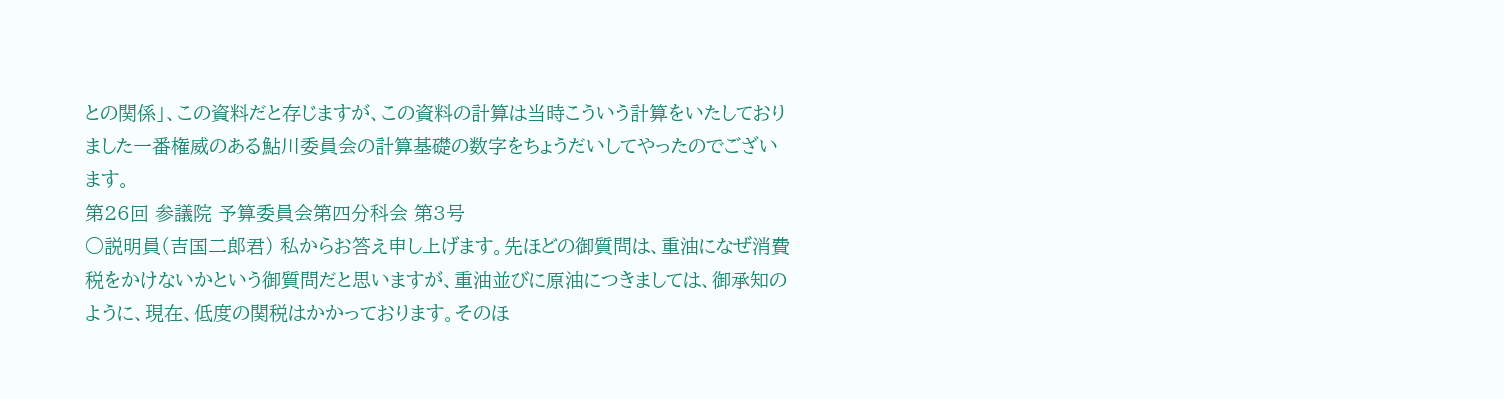との関係」、この資料だと存じますが、この資料の計算は当時こういう計算をいたしておりました一番権威のある鮎川委員会の計算基礎の数字をちょうだいしてやったのでございます。
第26回 参議院 予算委員会第四分科会 第3号
○説明員(吉国二郎君) 私からお答え申し上げます。先ほどの御質問は、重油になぜ消費税をかけないかという御質問だと思いますが、重油並びに原油につきましては、御承知のように、現在、低度の関税はかかっております。そのほ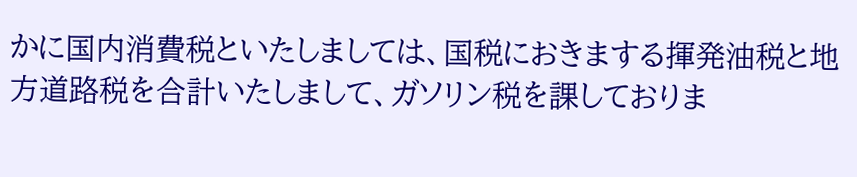かに国内消費税といたしましては、国税におきまする揮発油税と地方道路税を合計いたしまして、ガソリン税を課しておりま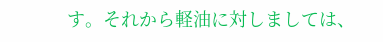す。それから軽油に対しましては、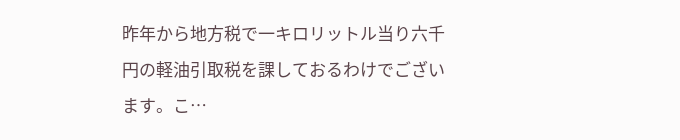昨年から地方税で一キロリットル当り六千円の軽油引取税を課しておるわけでございます。こ…